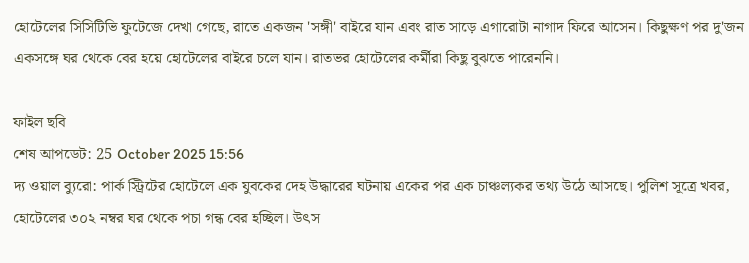হোটেলের সিসিটিভি ফুটেজে দেখা গেছে, রাতে একজন 'সঙ্গী' বাইরে যান এবং রাত সাড়ে এগারোটা নাগাদ ফিরে আসেন। কিছুক্ষণ পর দু'জন একসঙ্গে ঘর থেকে বের হয়ে হোটেলের বাইরে চলে যান। রাতভর হোটেলের কর্মীরা কিছু বুঝতে পারেননি।

ফাইল ছবি
শেষ আপডেট: 25 October 2025 15:56
দ্য ওয়াল ব্যুরো: পার্ক স্ট্রিটের হোটেলে এক যুবকের দেহ উদ্ধারের ঘটনায় একের পর এক চাঞ্চল্যকর তথ্য উঠে আসছে। পুলিশ সূত্রে খবর, হোটেলের ৩০২ নম্বর ঘর থেকে পচা গন্ধ বের হচ্ছিল। উৎস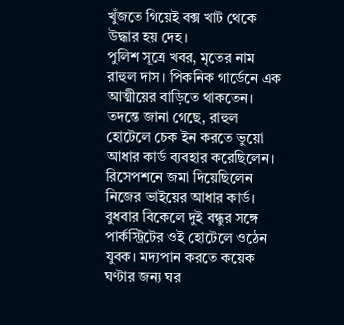খুঁজতে গিয়েই বক্স খাট থেকে উদ্ধার হয় দেহ।
পুলিশ সূত্রে খবর, মৃতের নাম রাহুল দাস। পিকনিক গার্ডেনে এক আত্মীয়ের বাড়িতে থাকতেন। তদন্তে জানা গেছে, রাহুল হোটেলে চেক ইন করতে ভুয়ো আধার কার্ড ব্যবহার করেছিলেন। রিসেপশনে জমা দিয়েছিলেন নিজের ভাইয়ের আধার কার্ড।
বুধবার বিকেলে দুই বন্ধুর সঙ্গে পার্কস্ট্রিটের ওই হোটেলে ওঠেন যুবক। মদ্যপান করতে কয়েক ঘণ্টার জন্য ঘর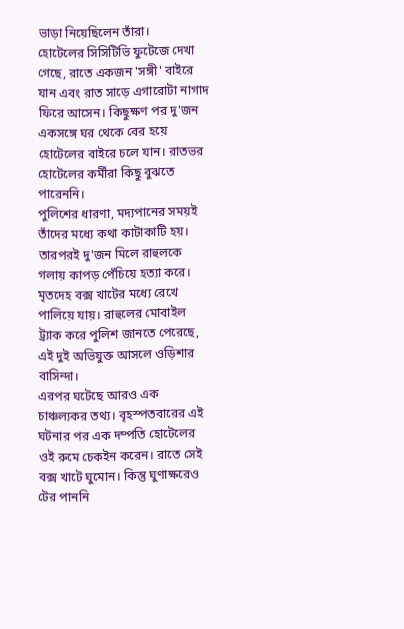ভাড়া নিয়েছিলেন তাঁরা।
হোটেলের সিসিটিভি ফুটেজে দেখা গেছে, রাতে একজন 'সঙ্গী' বাইরে যান এবং রাত সাড়ে এগারোটা নাগাদ ফিরে আসেন। কিছুক্ষণ পর দু'জন একসঙ্গে ঘর থেকে বের হয়ে হোটেলের বাইরে চলে যান। রাতভর হোটেলের কর্মীরা কিছু বুঝতে পারেননি।
পুলিশের ধারণা, মদ্যপানের সময়ই তাঁদের মধ্যে কথা কাটাকাটি হয়। তারপরই দু'জন মিলে রাহুলকে গলায় কাপড় পেঁচিয়ে হত্যা করে। মৃতদেহ বক্স খাটের মধ্যে রেখে পালিয়ে যায়। রাহুলের মোবাইল ট্র্যাক করে পুলিশ জানতে পেরেছে, এই দুই অভিযুক্ত আসলে ওড়িশার বাসিন্দা।
এরপর ঘটেছে আরও এক চাঞ্চল্যকর তথ্য। বৃহস্পতবারের এই ঘটনার পর এক দম্পতি হোটেলের ওই রুমে চেকইন করেন। রাতে সেই বক্স খাটে ঘুমোন। কিন্তু ঘুণাক্ষরেও টের পাননি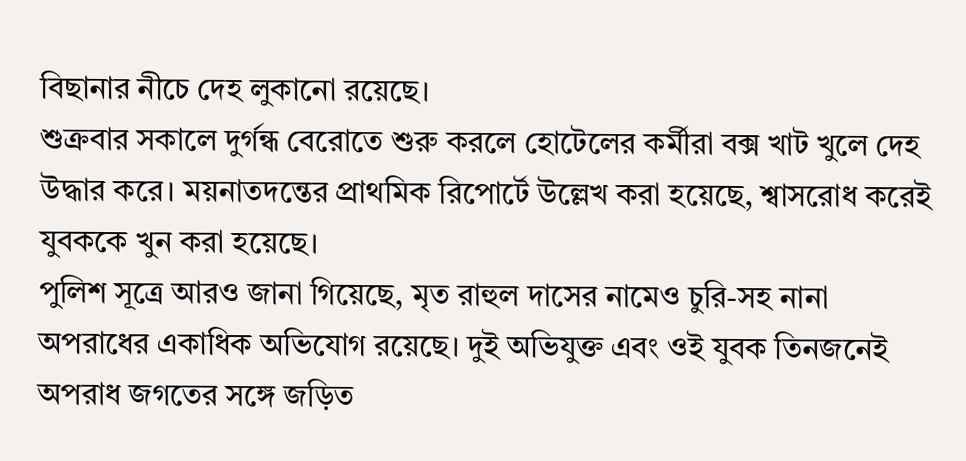বিছানার নীচে দেহ লুকানো রয়েছে।
শুক্রবার সকালে দুর্গন্ধ বেরোতে শুরু করলে হোটেলের কর্মীরা বক্স খাট খুলে দেহ উদ্ধার করে। ময়নাতদন্তের প্রাথমিক রিপোর্টে উল্লেখ করা হয়েছে, শ্বাসরোধ করেই যুবককে খুন করা হয়েছে।
পুলিশ সূত্রে আরও জানা গিয়েছে, মৃত রাহুল দাসের নামেও চুরি-সহ নানা অপরাধের একাধিক অভিযোগ রয়েছে। দুই অভিযুক্ত এবং ওই যুবক তিনজনেই অপরাধ জগতের সঙ্গে জড়িত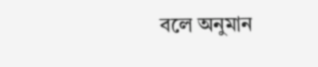বলে অনুমান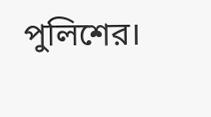পুলিশের।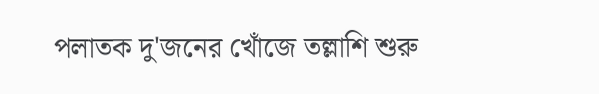পলাতক দু'জনের খোঁজে তল্লাশি শুরু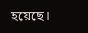হয়েছে।